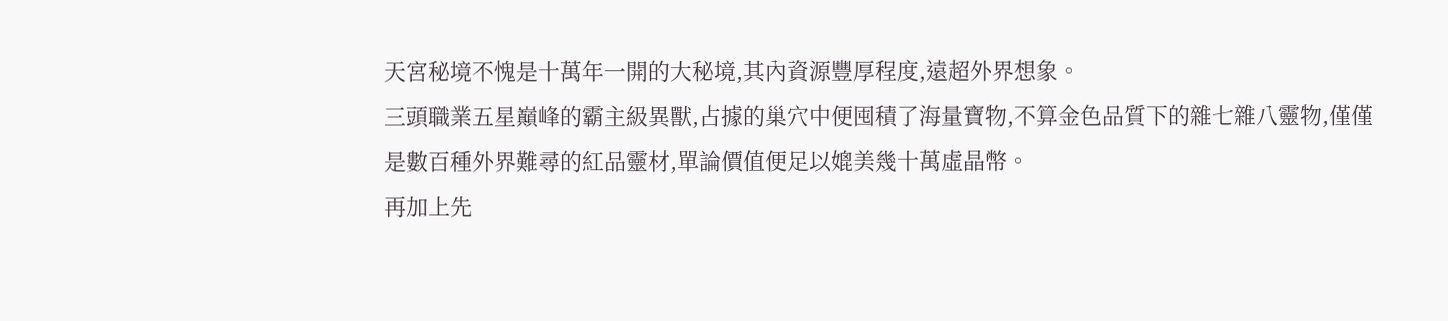天宮秘境不愧是十萬年一開的大秘境,其內資源豐厚程度,遠超外界想象。
三頭職業五星巔峰的霸主級異獸,占據的巢穴中便囤積了海量寶物,不算金色品質下的雜七雜八靈物,僅僅是數百種外界難尋的紅品靈材,單論價值便足以媲美幾十萬虛晶幣。
再加上先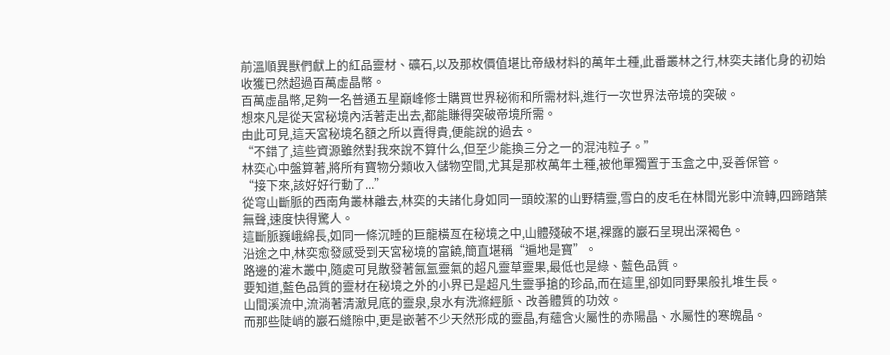前溫順異獸們獻上的紅品靈材、礦石,以及那枚價值堪比帝級材料的萬年土種,此番叢林之行,林奕夫諸化身的初始收獲已然超過百萬虛晶幣。
百萬虛晶幣,足夠一名普通五星巔峰修士購買世界秘術和所需材料,進行一次世界法帝境的突破。
想來凡是從天宮秘境內活著走出去,都能賺得突破帝境所需。
由此可見,這天宮秘境名額之所以賣得貴,便能說的過去。
“不錯了,這些資源雖然對我來說不算什么,但至少能換三分之一的混沌粒子。”
林奕心中盤算著,將所有寶物分類收入儲物空間,尤其是那枚萬年土種,被他單獨置于玉盒之中,妥善保管。
“接下來,該好好行動了...”
從穹山斷脈的西南角叢林離去,林奕的夫諸化身如同一頭皎潔的山野精靈,雪白的皮毛在林間光影中流轉,四蹄踏葉無聲,速度快得驚人。
這斷脈巍峨綿長,如同一條沉睡的巨龍橫亙在秘境之中,山體殘破不堪,裸露的巖石呈現出深褐色。
沿途之中,林奕愈發感受到天宮秘境的富饒,簡直堪稱“遍地是寶”。
路邊的灌木叢中,隨處可見散發著氤氳靈氣的超凡靈草靈果,最低也是綠、藍色品質。
要知道,藍色品質的靈材在秘境之外的小界已是超凡生靈爭搶的珍品,而在這里,卻如同野果般扎堆生長。
山間溪流中,流淌著清澈見底的靈泉,泉水有洗滌經脈、改善體質的功效。
而那些陡峭的巖石縫隙中,更是嵌著不少天然形成的靈晶,有蘊含火屬性的赤陽晶、水屬性的寒魄晶。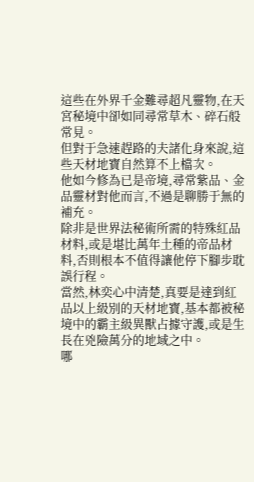這些在外界千金難尋超凡靈物,在天宮秘境中卻如同尋常草木、碎石般常見。
但對于急速趕路的夫諸化身來說,這些天材地寶自然算不上檔次。
他如今修為已是帝境,尋常紫品、金品靈材對他而言,不過是聊勝于無的補充。
除非是世界法秘術所需的特殊紅品材料,或是堪比萬年土種的帝品材料,否則根本不值得讓他停下腳步耽誤行程。
當然,林奕心中清楚,真要是達到紅品以上級別的天材地寶,基本都被秘境中的霸主級異獸占據守護,或是生長在兇險萬分的地域之中。
哪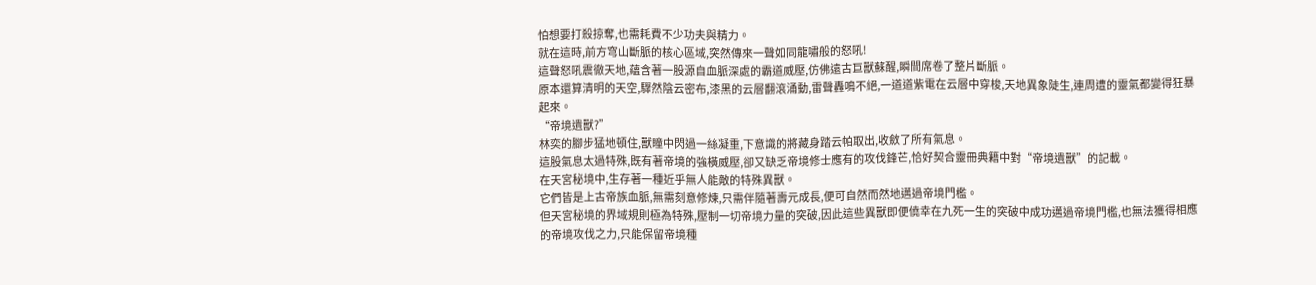怕想要打殺掠奪,也需耗費不少功夫與精力。
就在這時,前方穹山斷脈的核心區域,突然傳來一聲如同龍嘯般的怒吼!
這聲怒吼震徹天地,蘊含著一股源自血脈深處的霸道威壓,仿佛遠古巨獸蘇醒,瞬間席卷了整片斷脈。
原本還算清明的天空,驟然陰云密布,漆黑的云層翻滾涌動,雷聲轟鳴不絕,一道道紫電在云層中穿梭,天地異象陡生,連周遭的靈氣都變得狂暴起來。
“帝境遺獸?”
林奕的腳步猛地頓住,獸瞳中閃過一絲凝重,下意識的將藏身踏云帕取出,收斂了所有氣息。
這股氣息太過特殊,既有著帝境的強橫威壓,卻又缺乏帝境修士應有的攻伐鋒芒,恰好契合靈冊典籍中對“帝境遺獸”的記載。
在天宮秘境中,生存著一種近乎無人能敵的特殊異獸。
它們皆是上古帝族血脈,無需刻意修煉,只需伴隨著壽元成長,便可自然而然地邁過帝境門檻。
但天宮秘境的界域規則極為特殊,壓制一切帝境力量的突破,因此這些異獸即便僥幸在九死一生的突破中成功邁過帝境門檻,也無法獲得相應的帝境攻伐之力,只能保留帝境種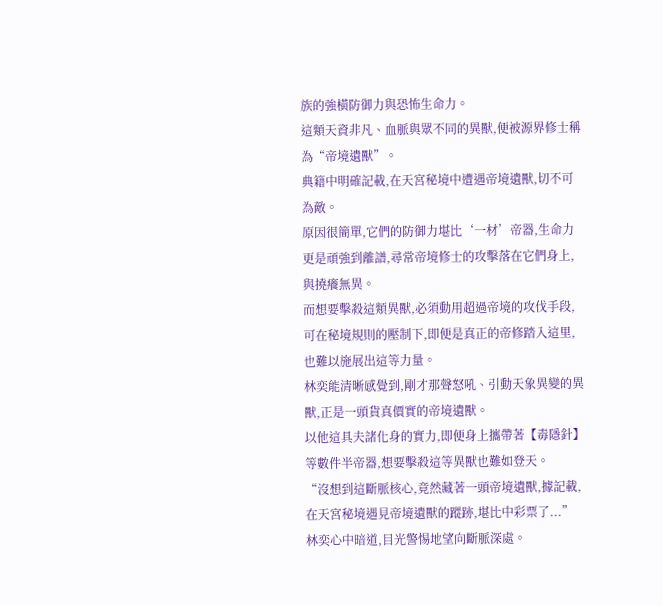族的強橫防御力與恐怖生命力。
這類天資非凡、血脈與眾不同的異獸,便被源界修士稱為“帝境遺獸”。
典籍中明確記載,在天宮秘境中遭遇帝境遺獸,切不可為敵。
原因很簡單,它們的防御力堪比‘一材’帝器,生命力更是頑強到離譜,尋常帝境修士的攻擊落在它們身上,與撓癢無異。
而想要擊殺這類異獸,必須動用超過帝境的攻伐手段,可在秘境規則的壓制下,即便是真正的帝修踏入這里,也難以施展出這等力量。
林奕能清晰感覺到,剛才那聲怒吼、引動天象異變的異獸,正是一頭貨真價實的帝境遺獸。
以他這具夫諸化身的實力,即便身上攜帶著【毒隱針】等數件半帝器,想要擊殺這等異獸也難如登天。
“沒想到這斷脈核心,竟然藏著一頭帝境遺獸,據記載,在天宮秘境遇見帝境遺獸的蹤跡,堪比中彩票了...” 林奕心中暗道,目光警惕地望向斷脈深處。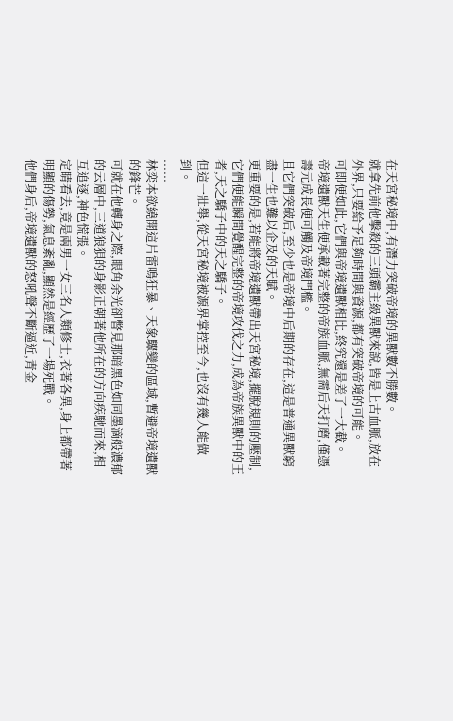在天宮秘境中,有潛力突破帝境的異獸數不勝數。
就拿先前他擊殺的三頭霸主級異獸來說,皆是上古血脈,放在外界,只要給予足夠時間與資源,都有突破帝境的可能。
可即便如此,它們與帝境遺獸相比,終究還是差了一大截。
帝境遺獸天生便承載著完整的帝族血脈,無需后天打磨,僅憑壽元成長便可觸及帝境門檻。
且它們突破后,至少也是帝境中后期的存在,這是普通異獸窮盡一生也難以企及的天賦。
更重要的是,若能將帝境遺獸帶出天宮秘境,擺脫規則的壓制,它們便能瞬間覺醒完整的帝境攻伐之力,成為帝族異獸中的王者,天之驕子中的天之驕子。
但這一壯舉,從天宮秘境被源界掌控至今,也沒有幾人能做到。
......
林奕本欲繞開這片雷鳴狂暴、天象驟變的區域,暫避帝境遺獸的鋒芒。
可就在他轉身之際,眼角余光卻瞥見那暗黑色如同墨滴般濃郁的云層中,三道狼狽的身影正朝著他所在的方向疾馳而來,相互追逐,神色慌張。
定睛看去,竟是兩男一女三名人類修士,衣著各異,身上都帶著明顯的傷勢,氣息紊亂,顯然是經歷了一場死戰。
他們身后,帝境遺獸的怒吼聲不斷逼近,青金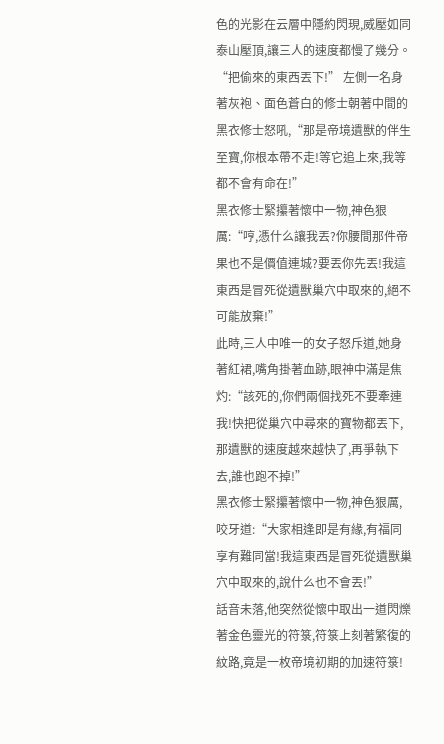色的光影在云層中隱約閃現,威壓如同泰山壓頂,讓三人的速度都慢了幾分。
“把偷來的東西丟下!” 左側一名身著灰袍、面色蒼白的修士朝著中間的黑衣修士怒吼,“那是帝境遺獸的伴生至寶,你根本帶不走!等它追上來,我等都不會有命在!”
黑衣修士緊攥著懷中一物,神色狠厲:“哼,憑什么讓我丟?你腰間那件帝果也不是價值連城?要丟你先丟!我這東西是冒死從遺獸巢穴中取來的,絕不可能放棄!”
此時,三人中唯一的女子怒斥道,她身著紅裙,嘴角掛著血跡,眼神中滿是焦灼:“該死的,你們兩個找死不要牽連我!快把從巢穴中尋來的寶物都丟下,那遺獸的速度越來越快了,再爭執下去,誰也跑不掉!”
黑衣修士緊攥著懷中一物,神色狠厲,咬牙道:“大家相逢即是有緣,有福同享有難同當!我這東西是冒死從遺獸巢穴中取來的,說什么也不會丟!”
話音未落,他突然從懷中取出一道閃爍著金色靈光的符箓,符箓上刻著繁復的紋路,竟是一枚帝境初期的加速符箓!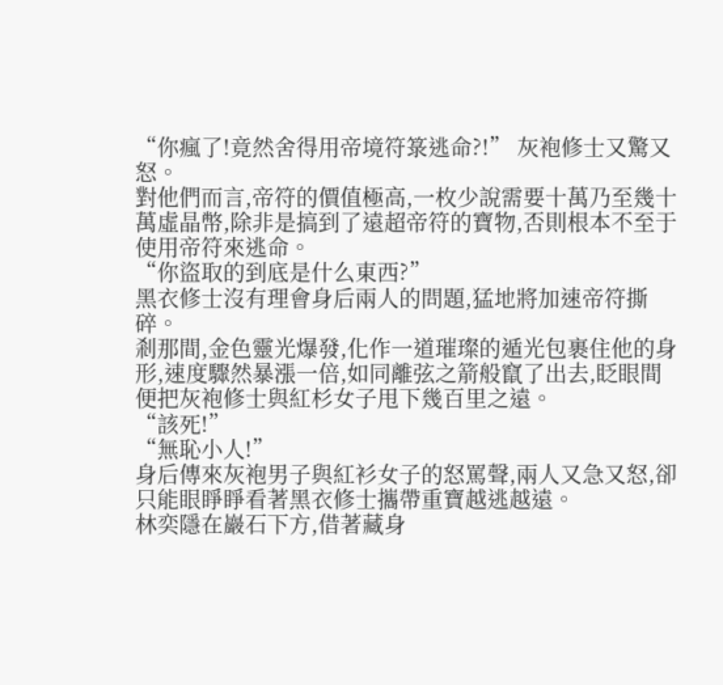“你瘋了!竟然舍得用帝境符箓逃命?!” 灰袍修士又驚又怒。
對他們而言,帝符的價值極高,一枚少說需要十萬乃至幾十萬虛晶幣,除非是搞到了遠超帝符的寶物,否則根本不至于使用帝符來逃命。
“你盜取的到底是什么東西?”
黑衣修士沒有理會身后兩人的問題,猛地將加速帝符撕碎。
剎那間,金色靈光爆發,化作一道璀璨的遁光包裹住他的身形,速度驟然暴漲一倍,如同離弦之箭般竄了出去,眨眼間便把灰袍修士與紅杉女子甩下幾百里之遠。
“該死!”
“無恥小人!”
身后傳來灰袍男子與紅衫女子的怒罵聲,兩人又急又怒,卻只能眼睜睜看著黑衣修士攜帶重寶越逃越遠。
林奕隱在巖石下方,借著藏身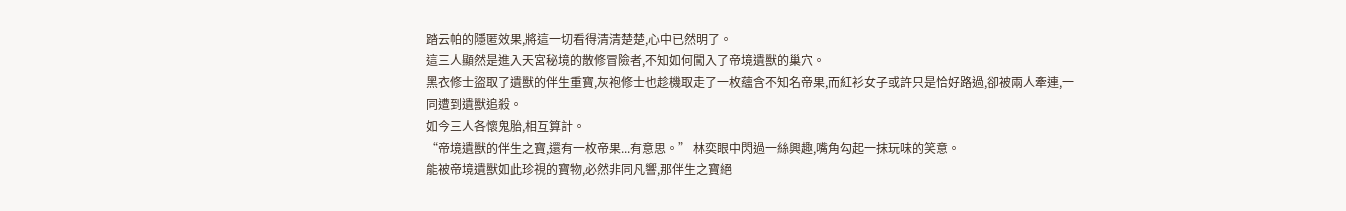踏云帕的隱匿效果,將這一切看得清清楚楚,心中已然明了。
這三人顯然是進入天宮秘境的散修冒險者,不知如何闖入了帝境遺獸的巢穴。
黑衣修士盜取了遺獸的伴生重寶,灰袍修士也趁機取走了一枚蘊含不知名帝果,而紅衫女子或許只是恰好路過,卻被兩人牽連,一同遭到遺獸追殺。
如今三人各懷鬼胎,相互算計。
“帝境遺獸的伴生之寶,還有一枚帝果...有意思。” 林奕眼中閃過一絲興趣,嘴角勾起一抹玩味的笑意。
能被帝境遺獸如此珍視的寶物,必然非同凡響,那伴生之寶絕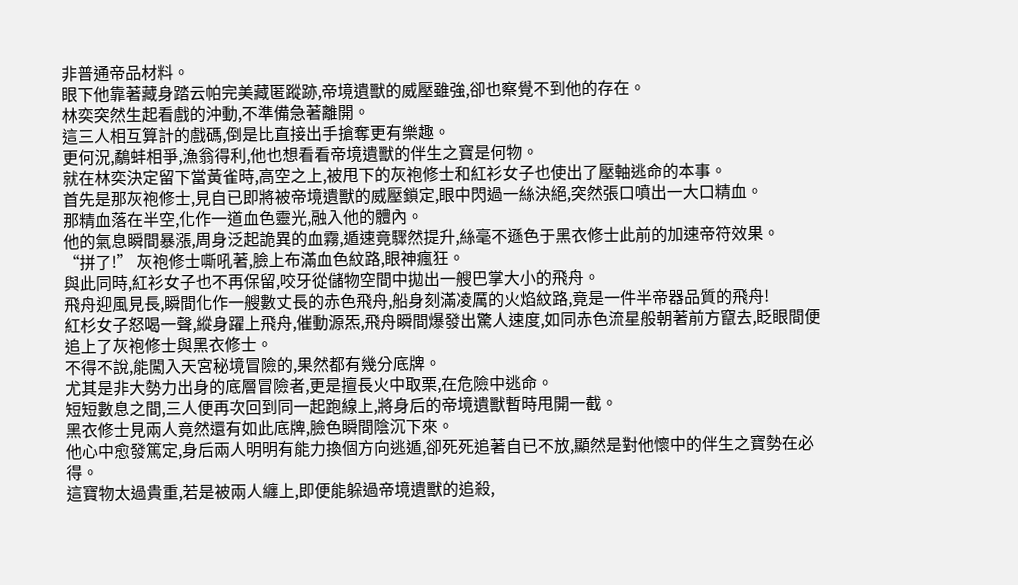非普通帝品材料。
眼下他靠著藏身踏云帕完美藏匿蹤跡,帝境遺獸的威壓雖強,卻也察覺不到他的存在。
林奕突然生起看戲的沖動,不準備急著離開。
這三人相互算計的戲碼,倒是比直接出手搶奪更有樂趣。
更何況,鷸蚌相爭,漁翁得利,他也想看看帝境遺獸的伴生之寶是何物。
就在林奕決定留下當黃雀時,高空之上,被甩下的灰袍修士和紅衫女子也使出了壓軸逃命的本事。
首先是那灰袍修士,見自已即將被帝境遺獸的威壓鎖定,眼中閃過一絲決絕,突然張口噴出一大口精血。
那精血落在半空,化作一道血色靈光,融入他的體內。
他的氣息瞬間暴漲,周身泛起詭異的血霧,遁速竟驟然提升,絲毫不遜色于黑衣修士此前的加速帝符效果。
“拼了!” 灰袍修士嘶吼著,臉上布滿血色紋路,眼神瘋狂。
與此同時,紅衫女子也不再保留,咬牙從儲物空間中拋出一艘巴掌大小的飛舟。
飛舟迎風見長,瞬間化作一艘數丈長的赤色飛舟,船身刻滿凌厲的火焰紋路,竟是一件半帝器品質的飛舟!
紅杉女子怒喝一聲,縱身躍上飛舟,催動源炁,飛舟瞬間爆發出驚人速度,如同赤色流星般朝著前方竄去,眨眼間便追上了灰袍修士與黑衣修士。
不得不說,能闖入天宮秘境冒險的,果然都有幾分底牌。
尤其是非大勢力出身的底層冒險者,更是擅長火中取栗,在危險中逃命。
短短數息之間,三人便再次回到同一起跑線上,將身后的帝境遺獸暫時甩開一截。
黑衣修士見兩人竟然還有如此底牌,臉色瞬間陰沉下來。
他心中愈發篤定,身后兩人明明有能力換個方向逃遁,卻死死追著自已不放,顯然是對他懷中的伴生之寶勢在必得。
這寶物太過貴重,若是被兩人纏上,即便能躲過帝境遺獸的追殺,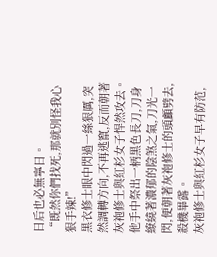日后也必無寧日。
“既然你們找死,那就別怪我心狠手辣!”
黑衣修士眼中閃過一絲狠厲,突然調轉方向,不再逃竄,反而朝著灰袍修士與紅杉女子悍然攻去。
他手中祭出一柄黑色長刀,刀身繚繞著濃郁的陰煞之氣,刀光一閃,便朝著灰袍修士的頭顱劈去,殺機畢露。
灰袍修士與紅杉女子早有防范,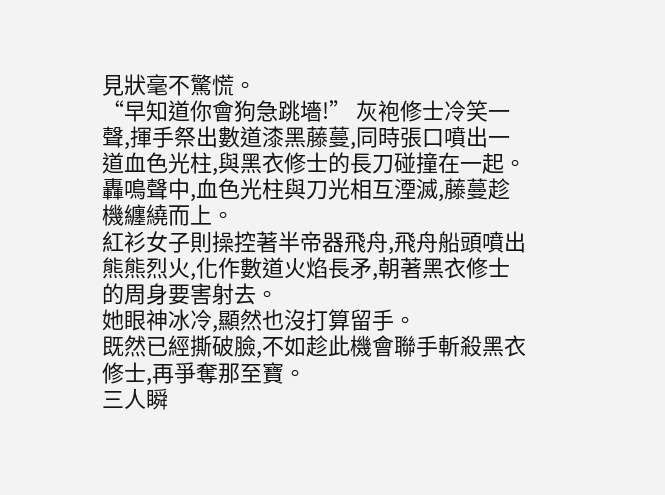見狀毫不驚慌。
“早知道你會狗急跳墻!” 灰袍修士冷笑一聲,揮手祭出數道漆黑藤蔓,同時張口噴出一道血色光柱,與黑衣修士的長刀碰撞在一起。
轟鳴聲中,血色光柱與刀光相互湮滅,藤蔓趁機纏繞而上。
紅衫女子則操控著半帝器飛舟,飛舟船頭噴出熊熊烈火,化作數道火焰長矛,朝著黑衣修士的周身要害射去。
她眼神冰冷,顯然也沒打算留手。
既然已經撕破臉,不如趁此機會聯手斬殺黑衣修士,再爭奪那至寶。
三人瞬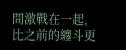間激戰在一起,比之前的纏斗更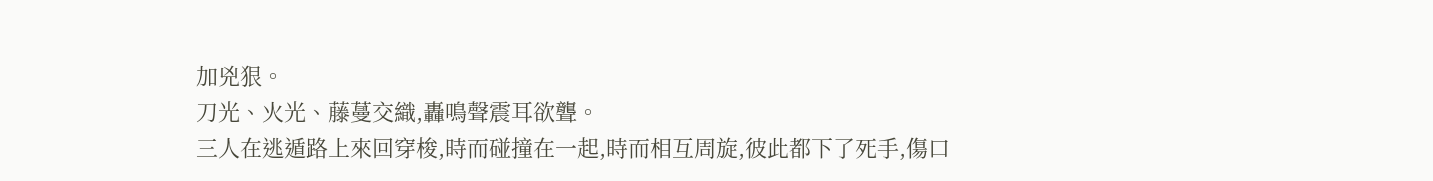加兇狠。
刀光、火光、藤蔓交織,轟鳴聲震耳欲聾。
三人在逃遁路上來回穿梭,時而碰撞在一起,時而相互周旋,彼此都下了死手,傷口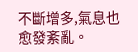不斷增多,氣息也愈發紊亂。